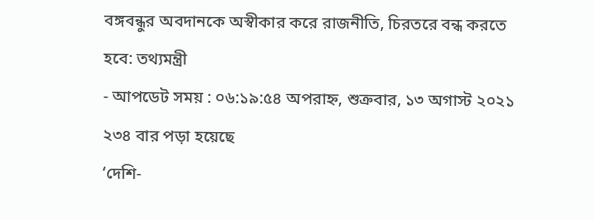বঙ্গবন্ধুর অবদানকে অস্বীকার করে রাজনীতি, চিরতরে বন্ধ করতে হবে: তথ্যমন্ত্রী
- আপডেট সময় : ০৬:১৯:৫৪ অপরাহ্ন, শুক্রবার, ১৩ অগাস্ট ২০২১ ২৩৪ বার পড়া হয়েছে
‘দেশি-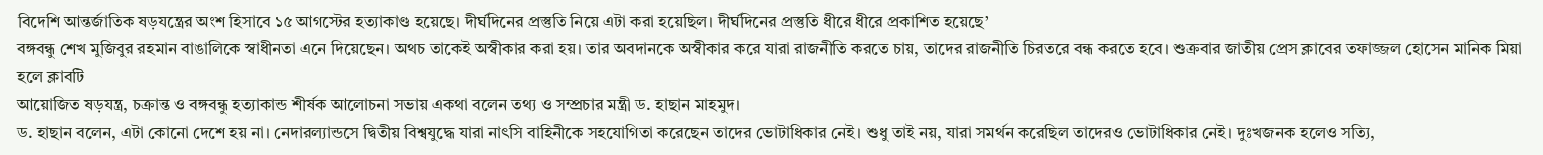বিদেশি আন্তর্জাতিক ষড়যন্ত্রের অংশ হিসাবে ১৫ আগস্টের হত্যাকাণ্ড হয়েছে। দীর্ঘদিনের প্রস্তুতি নিয়ে এটা করা হয়েছিল। দীর্ঘদিনের প্রস্তুতি ধীরে ধীরে প্রকাশিত হয়েছে’
বঙ্গবন্ধু শেখ মুজিবুর রহমান বাঙালিকে স্বাধীনতা এনে দিয়েছেন। অথচ তাকেই অস্বীকার করা হয়। তার অবদানকে অস্বীকার করে যারা রাজনীতি করতে চায়, তাদের রাজনীতি চিরতরে বন্ধ করতে হবে। শুক্রবার জাতীয় প্রেস ক্লাবের তফাজ্জল হোসেন মানিক মিয়া হলে ক্লাবটি
আয়োজিত ষড়যন্ত্র, চক্রান্ত ও বঙ্গবন্ধু হত্যাকান্ড শীর্ষক আলোচনা সভায় একথা বলেন তথ্য ও সম্প্রচার মন্ত্রী ড. হাছান মাহমুদ।
ড. হাছান বলেন, এটা কোনো দেশে হয় না। নেদারল্যান্ডসে দ্বিতীয় বিশ্বযুদ্ধে যারা নাৎসি বাহিনীকে সহযোগিতা করেছেন তাদের ভোটাধিকার নেই। শুধু তাই নয়, যারা সমর্থন করেছিল তাদেরও ভোটাধিকার নেই। দুঃখজনক হলেও সত্যি,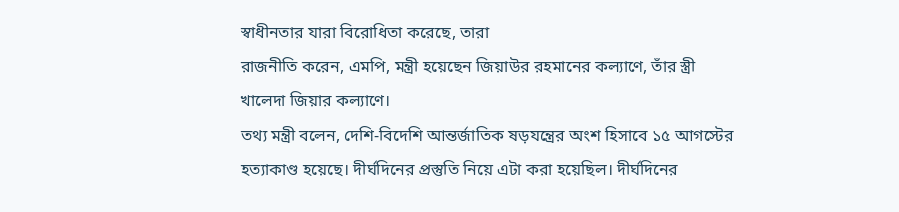স্বাধীনতার যারা বিরোধিতা করেছে, তারা
রাজনীতি করেন, এমপি, মন্ত্রী হয়েছেন জিয়াউর রহমানের কল্যাণে, তাঁর স্ত্রী খালেদা জিয়ার কল্যাণে।
তথ্য মন্ত্রী বলেন, দেশি-বিদেশি আন্তর্জাতিক ষড়যন্ত্রের অংশ হিসাবে ১৫ আগস্টের হত্যাকাণ্ড হয়েছে। দীর্ঘদিনের প্রস্তুতি নিয়ে এটা করা হয়েছিল। দীর্ঘদিনের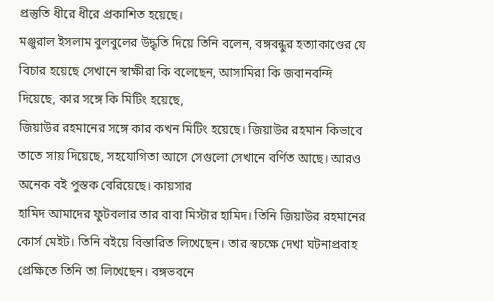প্রস্তুতি ধীরে ধীরে প্রকাশিত হয়েছে।
মঞ্জুরাল ইসলাম বুলবুলের উদ্ধৃতি দিয়ে তিনি বলেন, বঙ্গবন্ধুর হত্যাকাণ্ডের যে বিচার হয়েছে সেখানে স্বাক্ষীরা কি বলেছেন, আসামিরা কি জবানবন্দি দিয়েছে, কার সঙ্গে কি মিটিং হয়েছে,
জিয়াউর রহমানের সঙ্গে কার কখন মিটিং হয়েছে। জিয়াউর রহমান কিভাবে তাতে সায় দিয়েছে, সহযোগিতা আসে সেগুলো সেখানে বর্ণিত আছে। আরও অনেক বই পুস্তক বেরিয়েছে। কায়সার
হামিদ আমাদের ফুটবলার তার বাবা মিস্টার হামিদ। তিনি জিয়াউর রহমানের কোর্স মেইট। তিনি বইয়ে বিস্তারিত লিখেছেন। তার স্বচক্ষে দেখা ঘটনাপ্রবাহ প্রেক্ষিতে তিনি তা লিখেছেন। বঙ্গভবনে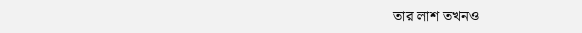তার লাশ তখনও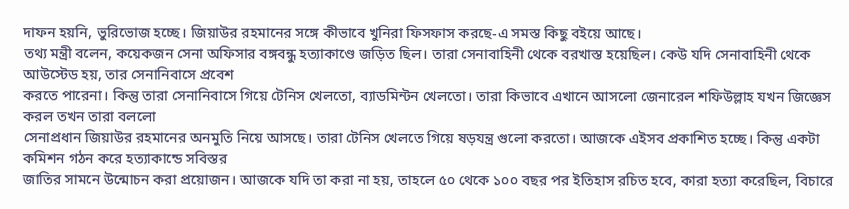দাফন হয়নি, ভুরিভোজ হচ্ছে। জিয়াউর রহমানের সঙ্গে কীভাবে খুনিরা ফিসফাস করছে-এ সমস্ত কিছু বইয়ে আছে।
তথ্য মন্ত্রী বলেন, কয়েকজন সেনা অফিসার বঙ্গবন্ধু হত্যাকাণ্ডে জড়িত ছিল। তারা সেনাবাহিনী থেকে বরখাস্ত হয়েছিল। কেউ যদি সেনাবাহিনী থেকে আউস্টেড হয়, তার সেনানিবাসে প্রবেশ
করতে পারেনা। কিন্তু তারা সেনানিবাসে গিয়ে টেনিস খেলতো, ব্যাডমিন্টন খেলতো। তারা কিভাবে এখানে আসলো জেনারেল শফিউল্লাহ যখন জিজ্ঞেস করল তখন তারা বললো
সেনাপ্রধান জিয়াউর রহমানের অনমুতি নিয়ে আসছে। তারা টেনিস খেলতে গিয়ে ষড়যন্ত্র গুলো করতো। আজকে এইসব প্রকাশিত হচ্ছে। কিন্তু একটা কমিশন গঠন করে হত্যাকান্ডে সবিস্তর
জাতির সামনে উন্মোচন করা প্রয়োজন। আজকে যদি তা করা না হয়, তাহলে ৫০ থেকে ১০০ বছর পর ইতিহাস রচিত হবে, কারা হত্যা করেছিল, বিচারে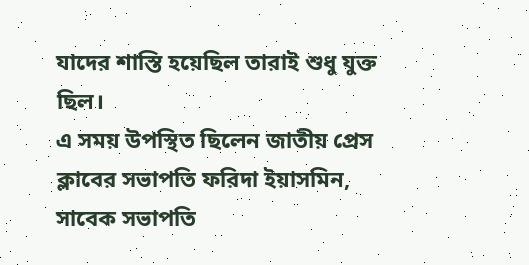যাদের শাস্তি হয়েছিল তারাই শুধু যুক্ত ছিল।
এ সময় উপস্থিত ছিলেন জাতীয় প্রেস ক্লাবের সভাপতি ফরিদা ইয়াসমিন, সাবেক সভাপতি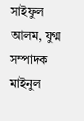সাইফুল আলম, যুগ্ম সম্পাদক মাইনুল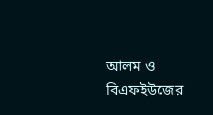আলম ও বিএফইউজের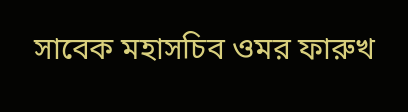সাবেক মহাসচিব ওমর ফারুখ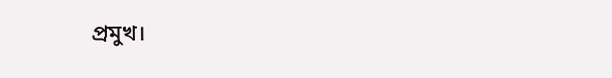প্রমুখ।